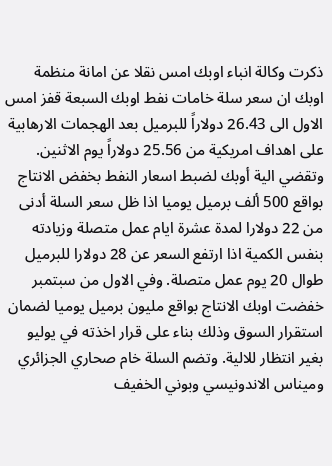ذكرت وكالة انباء اوبك امس نقلا عن امانة منظمة اوبك ان سعر سلة خامات نفط اوبك السبعة قفز امس الاول الى 26.43 دولاراً للبرميل بعد الهجمات الارهابية على اهداف امريكية من 25.56 دولاراً يوم الاثنين. وتقضي الية أوبك لضبط اسعار النفط بخفض الانتاج بواقع 500 ألف برميل يوميا اذا ظل سعر السلة أدنى من 22 دولارا لمدة عشرة ايام عمل متصلة وزيادته بنفس الكمية اذا ارتفع السعر عن 28 دولارا للبرميل طوال 20 يوم عمل متصلة. وفي الاول من سبتمبر خفضت اوبك الانتاج بواقع مليون برميل يوميا لضمان استقرار السوق وذلك بناء على قرار اخذته في يوليو بغير انتظار للالية. وتضم السلة خام صحاري الجزائري وميناس الاندونيسي وبوني الخفيف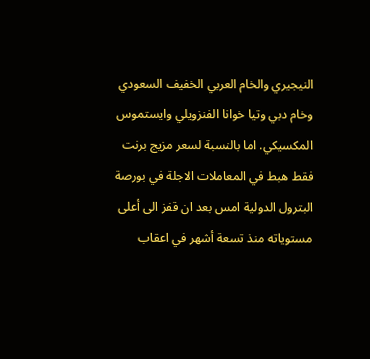النيجيري والخام العربي الخفيف السعودي وخام دبي وتيا خوانا الفنزويلي وايستموس المكسيكي. اما بالنسبة لسعر مزيج برنت فقط هبط في المعاملات الاجلة في بورصة البترول الدولية امس بعد ان قفز الى أعلى مستوياته منذ تسعة أشهر في اعقاب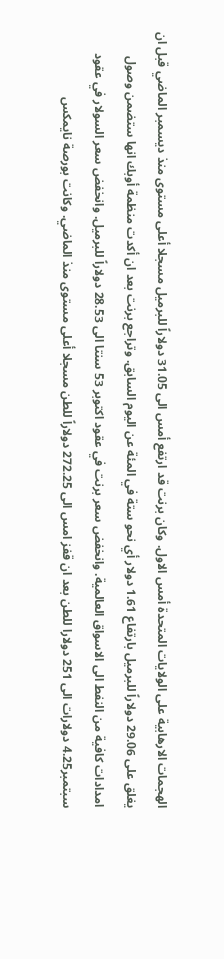الهجمات الارهابية على الولايات المتحدة أمس الاول. وكان برنت قد ارتفع أمس الى 31.05 دولاراً للبرميل مسجلا أعلى مستوى منذ ديسمبر الماضي قبل ان يغلق على 29.06 دولاراً للبرميل بارتفاع 1.61 دولار أي نحو ستة في المئة عن اليوم السابق. وتراجع برنت بعد ان أكدت منظمة أوبك انها ستضمن وصول امدادات كافية من النفط الى الاسواق العالمية. وانخفض سعر برنت في عقود اكتوبر 53 سنتا الى 28.53 دولاراً للبرميل. وانخفض سعر السولار في عقود سبتمبر4.25 دولارات الى 251 دولارا للطن بعد ان قفز امس الى 272.25 دولاراً للطن مسجلا أعلى مستوى منذ الماضي. وكانت بورصة نايمكس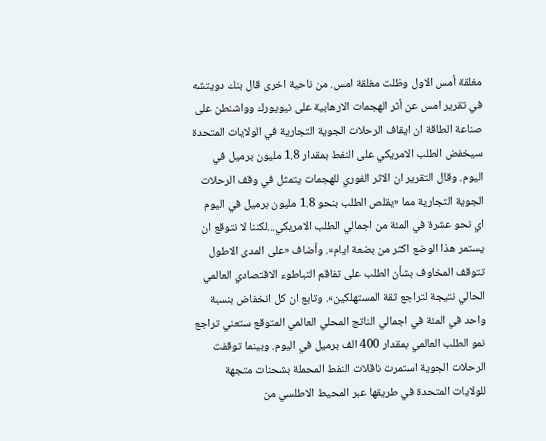مغلقة أمس الاول وظلت مغلقة امس. من ناحية اخرى قال بنك دويتشه في تقرير امس عن أثر الهجمات الارهابية على نيويورك وواشنطن على صناعة الطاقة ان ايقاف الرحلات الجوية التجارية في الولايات المتحدة سيخفض الطلب الامريكي على النفط بمقدار 1.8 مليون برميل في اليوم. وقال التقرير ان الاثر الفوري للهجمات يتمثل في وقف الرحلات الجوية التجارية مما «يقلص الطلب بنحو 1.8 مليون برميل في اليوم اي نحو عشرة في المئة من اجمالي الطلب الامريكي...لكننا لا نتوقع ان يستمر هذا الوضع اكثر من بضعة ايام». وأضاف «على المدى الاطول تتوقف المخاوف بشأن الطلب على تفاقم التباطوء الاقتصادي العالمي الحالي نتيجة لتراجع ثقة المستهلكين». وتابع ان كل انخفاض بنسبة واحد في المئة في اجمالي الناتج المحلي العالمي المتوقع ستعني تراجع نمو الطلب العالمي بمقدار 400 الف برميل في اليوم. وبينما توقفت الرحلات الجوية استمرت ناقلات النفط المحملة بشحنات متجهة للولايات المتحدة في طريقها عبر المحيط الاطلسي من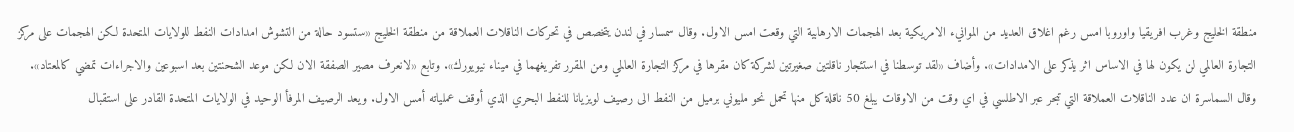منطقة الخليج وغرب افريقيا واوروبا امس رغم اغلاق العديد من الموانيء الامريكية بعد الهجمات الارهابية التي وقعت امس الاول. وقال سمسار في لندن يتخصص في تحركات الناقلات العملاقة من منطقة الخليج «ستسود حالة من التشوش امدادات النفط للولايات المتحدة لكن الهجمات على مركز التجارة العالمي لن يكون لها في الاساس اثر يذكر على الامدادات». وأضاف «لقد توسطنا في استئجار ناقلتين صغيرتين لشركة كان مقرها في مركز التجارة العالمي ومن المقرر تفريغهما في ميناء نيويورك». وتابع «لانعرف مصير الصفقة الان لكن موعد الشحنتين بعد اسبوعين والاجراءات تمضي كالمعتاد». وقال السماسرة ان عدد الناقلات العملاقة التي تبحر عبر الاطلسي في اي وقت من الاوقات يبلغ 50 ناقلة كل منها تحمل نحو مليوني برميل من النفط الى رصيف لويزيانا للنفط البحري الذي أوقف عملياته أمس الاول. ويعد الرصيف المرفأ الوحيد في الولايات المتحدة القادر على استقبال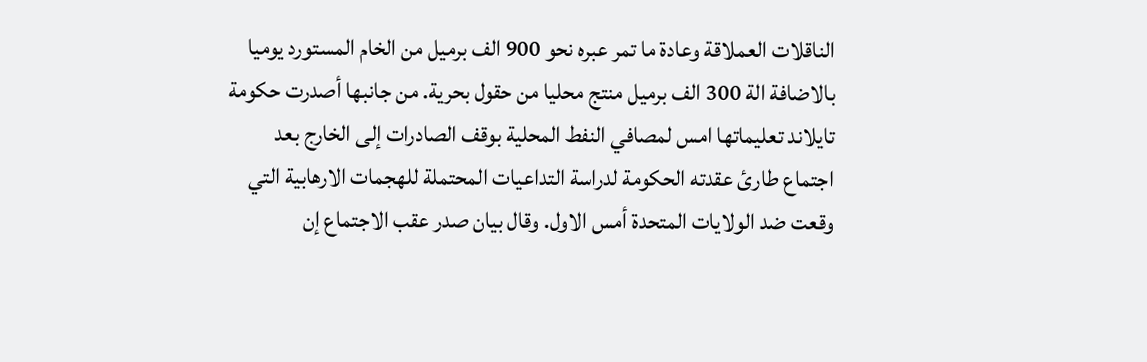الناقلات العملاقة وعادة ما تمر عبره نحو 900 الف برميل من الخام المستورد يوميا بالاضافة الة 300 الف برميل منتج محليا من حقول بحرية. من جانبها أصدرت حكومة تايلاند تعليماتها امس لمصافي النفط المحلية بوقف الصادرات إلى الخارج بعد اجتماع طارئ عقدته الحكومة لدراسة التداعيات المحتملة للهجمات الارهابية التي وقعت ضد الولايات المتحدة أمس الاول. وقال بيان صدر عقب الاجتماع إن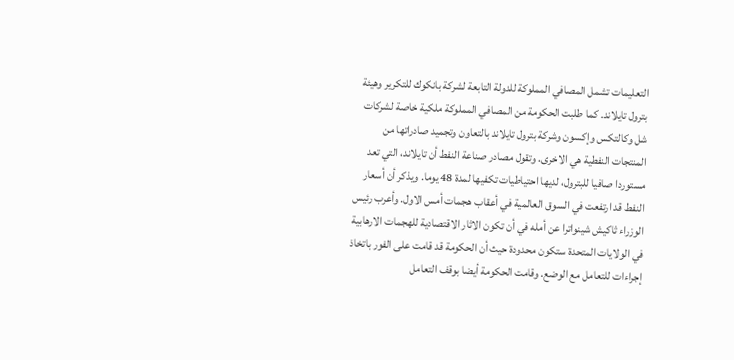التعليمات تشمل المصافي المملوكة للدولة التابعة لشركة بانكوك للتكرير وهيئة بترول تايلاند. كما طلبت الحكومة من المصافي المملوكة ملكية خاصة لشركات شل وكالتكس وإكسون وشركة بترول تايلاند بالتعاون وتجميد صادراتها من المنتجات النفطية هي الاخرى. وتقول مصادر صناعة النفط أن تايلاند، التي تعد مستوردا صافيا للبترول، لديها احتياطيات تكفيها لمدة 48 يوما. ويذكر أن أسعار النفط قد ارتفعت في السوق العالمية في أعقاب هجمات أمس الاول. وأعرب رئيس الوزراء ثاكيش شينواترا عن أمله في أن تكون الاثار الاقتصادية للهجمات الارهابية في الولايات المتحدة ستكون محدودة حيث أن الحكومة قد قامت على الفور باتخاذ إجراءات للتعامل مع الوضع. وقامت الحكومة أيضا بوقف التعامل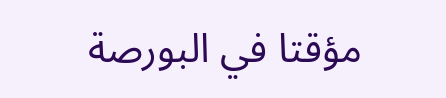مؤقتا في البورصة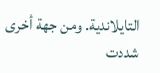التايلاندية. ومن جهة أخرى شددت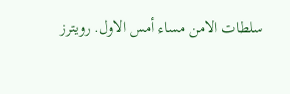سلطات الامن مساء أمس الاول. رويترز